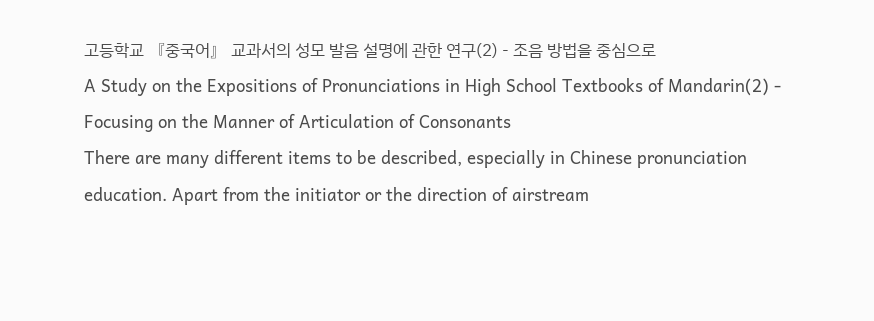고등학교 『중국어』 교과서의 성모 발음 설명에 관한 연구(2) - 조음 방법을 중심으로
A Study on the Expositions of Pronunciations in High School Textbooks of Mandarin(2) - Focusing on the Manner of Articulation of Consonants
There are many different items to be described, especially in Chinese pronunciation education. Apart from the initiator or the direction of airstream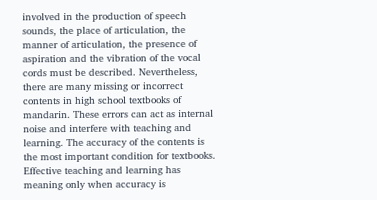involved in the production of speech sounds, the place of articulation, the manner of articulation, the presence of aspiration and the vibration of the vocal cords must be described. Nevertheless, there are many missing or incorrect contents in high school textbooks of mandarin. These errors can act as internal noise and interfere with teaching and learning. The accuracy of the contents is the most important condition for textbooks. Effective teaching and learning has meaning only when accuracy is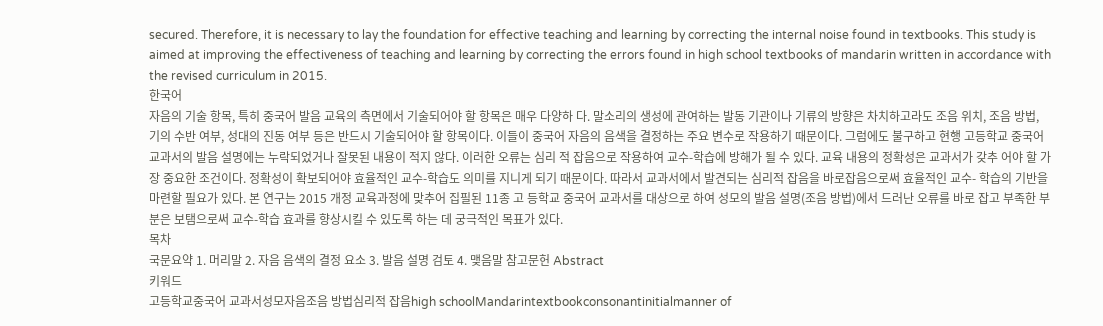secured. Therefore, it is necessary to lay the foundation for effective teaching and learning by correcting the internal noise found in textbooks. This study is aimed at improving the effectiveness of teaching and learning by correcting the errors found in high school textbooks of mandarin written in accordance with the revised curriculum in 2015.
한국어
자음의 기술 항목, 특히 중국어 발음 교육의 측면에서 기술되어야 할 항목은 매우 다양하 다. 말소리의 생성에 관여하는 발동 기관이나 기류의 방향은 차치하고라도 조음 위치, 조음 방법, 기의 수반 여부, 성대의 진동 여부 등은 반드시 기술되어야 할 항목이다. 이들이 중국어 자음의 음색을 결정하는 주요 변수로 작용하기 때문이다. 그럼에도 불구하고 현행 고등학교 중국어 교과서의 발음 설명에는 누락되었거나 잘못된 내용이 적지 않다. 이러한 오류는 심리 적 잡음으로 작용하여 교수-학습에 방해가 될 수 있다. 교육 내용의 정확성은 교과서가 갖추 어야 할 가장 중요한 조건이다. 정확성이 확보되어야 효율적인 교수-학습도 의미를 지니게 되기 때문이다. 따라서 교과서에서 발견되는 심리적 잡음을 바로잡음으로써 효율적인 교수- 학습의 기반을 마련할 필요가 있다. 본 연구는 2015 개정 교육과정에 맞추어 집필된 11종 고 등학교 중국어 교과서를 대상으로 하여 성모의 발음 설명(조음 방법)에서 드러난 오류를 바로 잡고 부족한 부분은 보탬으로써 교수-학습 효과를 향상시킬 수 있도록 하는 데 궁극적인 목표가 있다.
목차
국문요약 1. 머리말 2. 자음 음색의 결정 요소 3. 발음 설명 검토 4. 맺음말 참고문헌 Abstract
키워드
고등학교중국어 교과서성모자음조음 방법심리적 잡음high schoolMandarintextbookconsonantinitialmanner of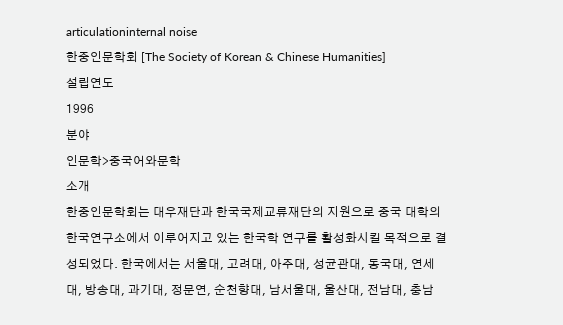articulationinternal noise
한중인문학회 [The Society of Korean & Chinese Humanities]
설립연도
1996
분야
인문학>중국어와문학
소개
한중인문학회는 대우재단과 한국국제교류재단의 지원으로 중국 대학의 한국연구소에서 이루어지고 있는 한국학 연구를 활성화시킬 목적으로 결성되었다. 한국에서는 서울대, 고려대, 아주대, 성균관대, 동국대, 연세대, 방송대, 과기대, 정문연, 순천향대, 남서울대, 울산대, 전남대, 충남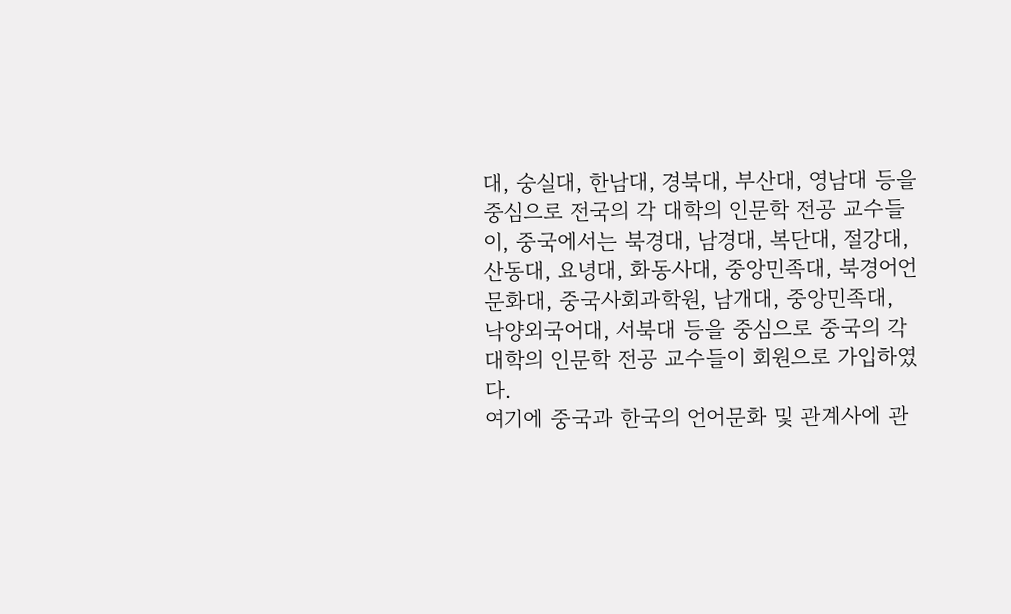대, 숭실대, 한남대, 경북대, 부산대, 영남대 등을 중심으로 전국의 각 대학의 인문학 전공 교수들이, 중국에서는 북경대, 남경대, 복단대, 절강대, 산동대, 요녕대, 화동사대, 중앙민족대, 북경어언문화대, 중국사회과학원, 남개대, 중앙민족대, 낙양외국어대, 서북대 등을 중심으로 중국의 각 대학의 인문학 전공 교수들이 회원으로 가입하였다.
여기에 중국과 한국의 언어문화 및 관계사에 관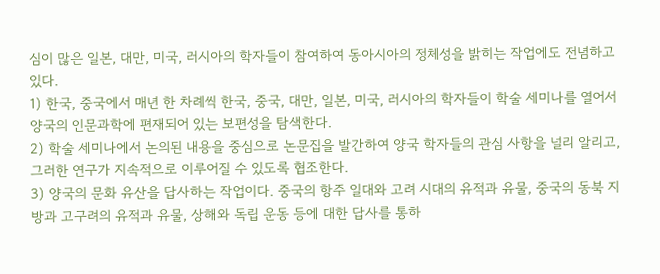심이 많은 일본, 대만, 미국, 러시아의 학자들이 참여하여 동아시아의 정체성을 밝히는 작업에도 전념하고 있다.
1) 한국, 중국에서 매년 한 차례씩 한국, 중국, 대만, 일본, 미국, 러시아의 학자들이 학술 세미나를 열어서 양국의 인문과학에 편재되어 있는 보편성을 탐색한다.
2) 학술 세미나에서 논의된 내용을 중심으로 논문집을 발간하여 양국 학자들의 관심 사항을 널리 알리고, 그러한 연구가 지속적으로 이루어질 수 있도록 협조한다.
3) 양국의 문화 유산을 답사하는 작업이다. 중국의 항주 일대와 고려 시대의 유적과 유물, 중국의 동북 지방과 고구려의 유적과 유물, 상해와 독립 운동 등에 대한 답사를 통하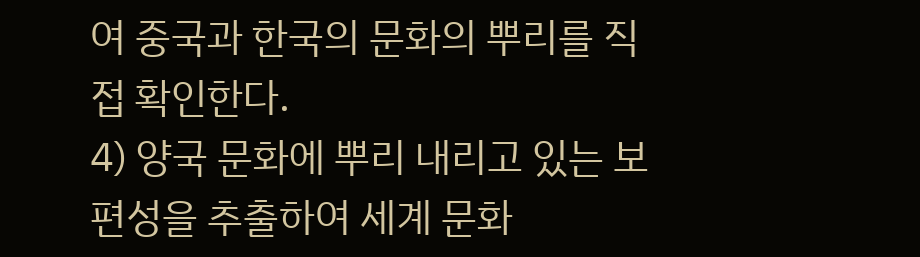여 중국과 한국의 문화의 뿌리를 직접 확인한다.
4) 양국 문화에 뿌리 내리고 있는 보편성을 추출하여 세계 문화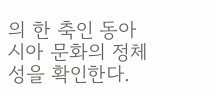의 한 축인 동아시아 문화의 정체성을 확인한다.